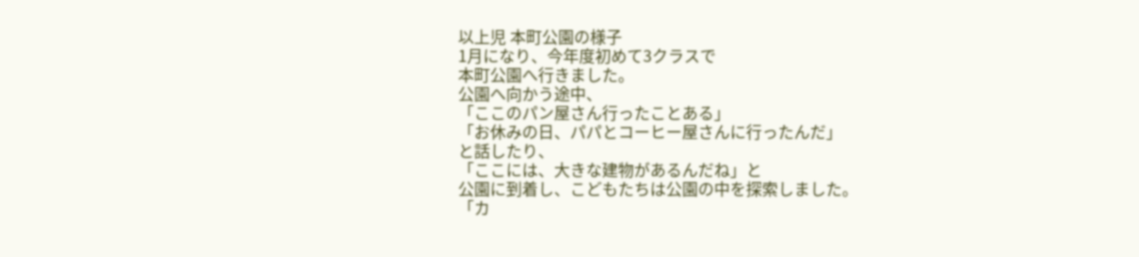以上児 本町公園の様子
1月になり、今年度初めて3クラスで
本町公園へ行きました。
公園へ向かう途中、
「ここのパン屋さん行ったことある」
「お休みの日、パパとコーヒー屋さんに行ったんだ」
と話したり、
「ここには、大きな建物があるんだね」と
公園に到着し、こどもたちは公園の中を探索しました。
「カ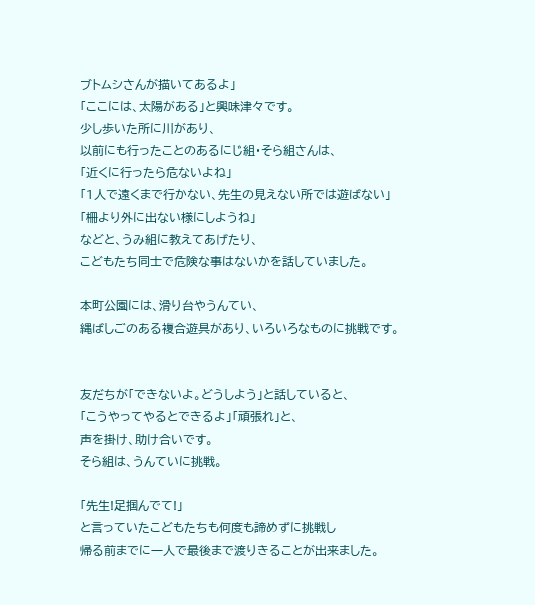ブトムシさんが描いてあるよ」
「ここには、太陽がある」と興味津々です。
少し歩いた所に川があり、
以前にも行ったことのあるにじ組・そら組さんは、
「近くに行ったら危ないよね」
「1人で遠くまで行かない、先生の見えない所では遊ばない」
「柵より外に出ない様にしようね」
などと、うみ組に教えてあげたり、
こどもたち同士で危険な事はないかを話していました。

本町公園には、滑り台やうんてい、
縄ばしごのある複合遊具があり、いろいろなものに挑戦です。


友だちが「できないよ。どうしよう」と話していると、
「こうやってやるとできるよ」「頑張れ」と、
声を掛け、助け合いです。
そら組は、うんていに挑戦。

「先生!足掴んでて!」
と言っていたこどもたちも何度も諦めずに挑戦し
帰る前までに一人で最後まで渡りきることが出来ました。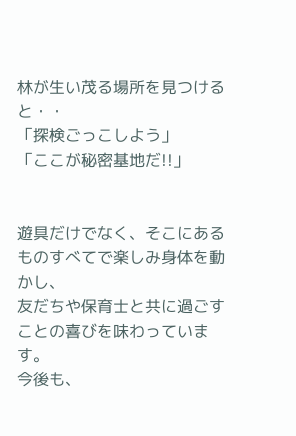林が生い茂る場所を見つけると・・
「探検ごっこしよう」
「ここが秘密基地だ!!」


遊具だけでなく、そこにあるものすべてで楽しみ身体を動かし、
友だちや保育士と共に過ごすことの喜びを味わっています。
今後も、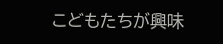こどもたちが興味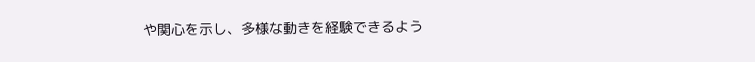や関心を示し、多様な動きを経験できるよう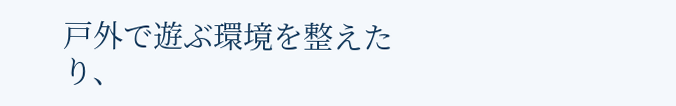戸外で遊ぶ環境を整えたり、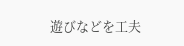遊びなどを工夫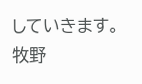していきます。
牧野